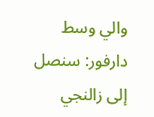والي وسط دارفور: سنصل إلى زالنجي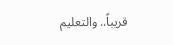قريباً.. والتعليم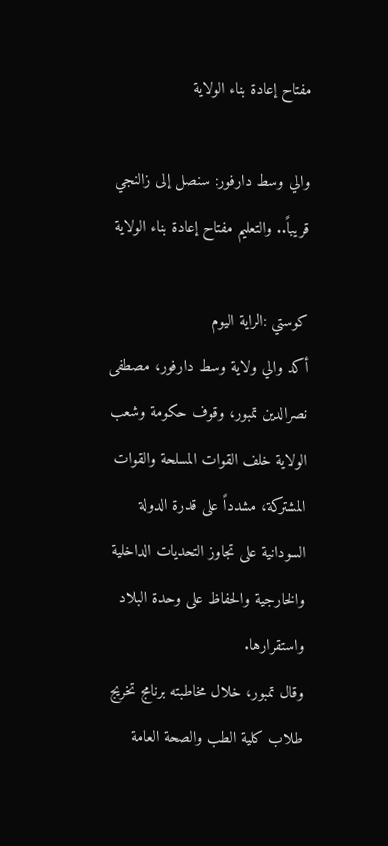مفتاح إعادة بناء الولاية

والي وسط دارفور: سنصل إلى زالنجي قريباً.. والتعليم مفتاح إعادة بناء الولاية

كوستي :الراية اليوم
أكد والي ولاية وسط دارفور، مصطفى نصرالدين تمبور، وقوف حكومة وشعب الولاية خلف القوات المسلحة والقوات المشتركة، مشدداً على قدرة الدولة السودانية على تجاوز التحديات الداخلية والخارجية والحفاظ على وحدة البلاد واستقرارها.
وقال تمبور، خلال مخاطبته برنامج تخريج طلاب كلية الطب والصحة العامة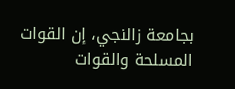بجامعة زالنجي، إن القوات المسلحة والقوات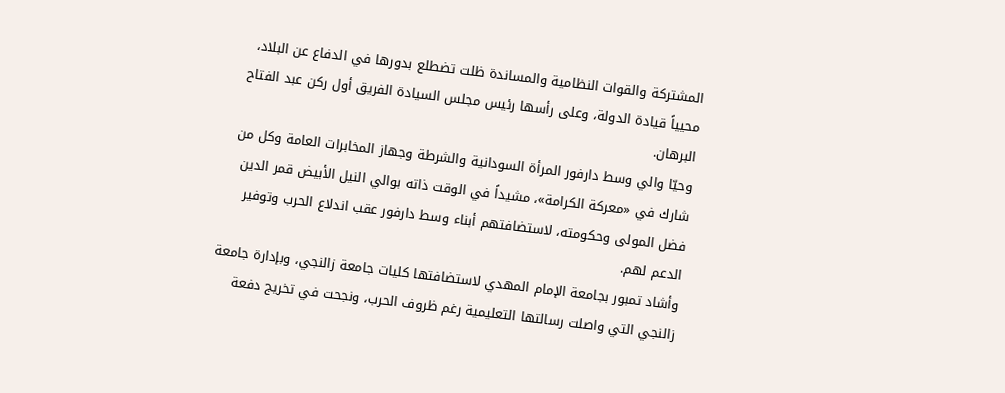المشتركة والقوات النظامية والمساندة ظلت تضطلع بدورها في الدفاع عن البلاد، محيياً قيادة الدولة، وعلى رأسها رئيس مجلس السيادة الفريق أول ركن عبد الفتاح البرهان.
وحيّا والي وسط دارفور المرأة السودانية والشرطة وجهاز المخابرات العامة وكل من شارك في «معركة الكرامة»، مشيداً في الوقت ذاته بوالي النيل الأبيض قمر الدين فضل المولى وحكومته، لاستضافتهم أبناء وسط دارفور عقب اندلاع الحرب وتوفير الدعم لهم.
وأشاد تمبور بجامعة الإمام المهدي لاستضافتها كليات جامعة زالنجي، وبإدارة جامعة زالنجي التي واصلت رسالتها التعليمية رغم ظروف الحرب، ونجحت في تخريج دفعة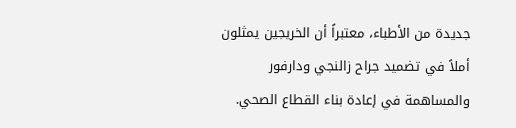جديدة من الأطباء، معتبراً أن الخريجين يمثلون أملاً في تضميد جراح زالنجي ودارفور والمساهمة في إعادة بناء القطاع الصحي.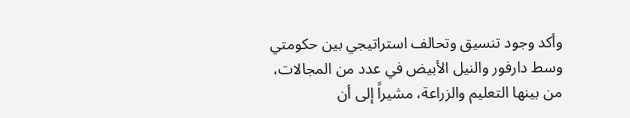وأكد وجود تنسيق وتحالف استراتيجي بين حكومتي وسط دارفور والنيل الأبيض في عدد من المجالات، من بينها التعليم والزراعة، مشيراً إلى أن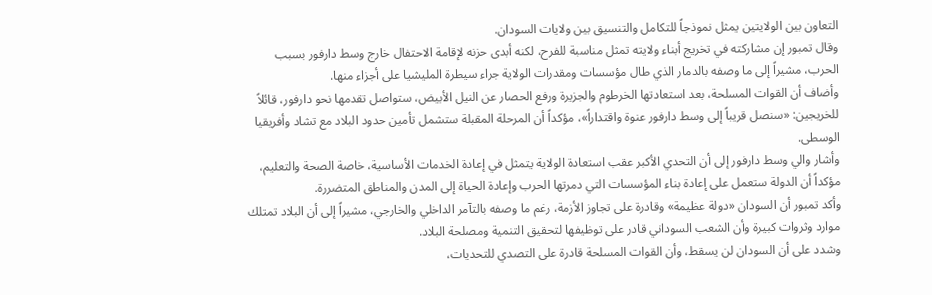التعاون بين الولايتين يمثل نموذجاً للتكامل والتنسيق بين ولايات السودان.
وقال تمبور إن مشاركته في تخريج أبناء ولايته تمثل مناسبة للفرح، لكنه أبدى حزنه لإقامة الاحتفال خارج وسط دارفور بسبب الحرب، مشيراً إلى ما وصفه بالدمار الذي طال مؤسسات ومقدرات الولاية جراء سيطرة المليشيا على أجزاء منها.
وأضاف أن القوات المسلحة، بعد استعادتها الخرطوم والجزيرة ورفع الحصار عن النيل الأبيض، ستواصل تقدمها نحو دارفور، قائلاً للخريجين: «سنصل قريباً إلى وسط دارفور عنوة واقتداراً»، مؤكداً أن المرحلة المقبلة ستشمل تأمين حدود البلاد مع تشاد وأفريقيا الوسطى.
وأشار والي وسط دارفور إلى أن التحدي الأكبر عقب استعادة الولاية يتمثل في إعادة الخدمات الأساسية، خاصة الصحة والتعليم، مؤكداً أن الدولة ستعمل على إعادة بناء المؤسسات التي دمرتها الحرب وإعادة الحياة إلى المدن والمناطق المتضررة.
وأكد تمبور أن السودان «دولة عظيمة» وقادرة على تجاوز الأزمة، رغم ما وصفه بالتآمر الداخلي والخارجي، مشيراً إلى أن البلاد تمتلك موارد وثروات كبيرة وأن الشعب السوداني قادر على توظيفها لتحقيق التنمية ومصلحة البلاد.
وشدد على أن السودان لن يسقط، وأن القوات المسلحة قادرة على التصدي للتحديات،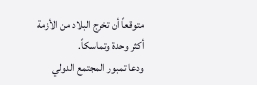متوقعاً أن تخرج البلاد من الأزمة أكثر وحدة وتماسكاً.
ودعا تمبور المجتمع الدولي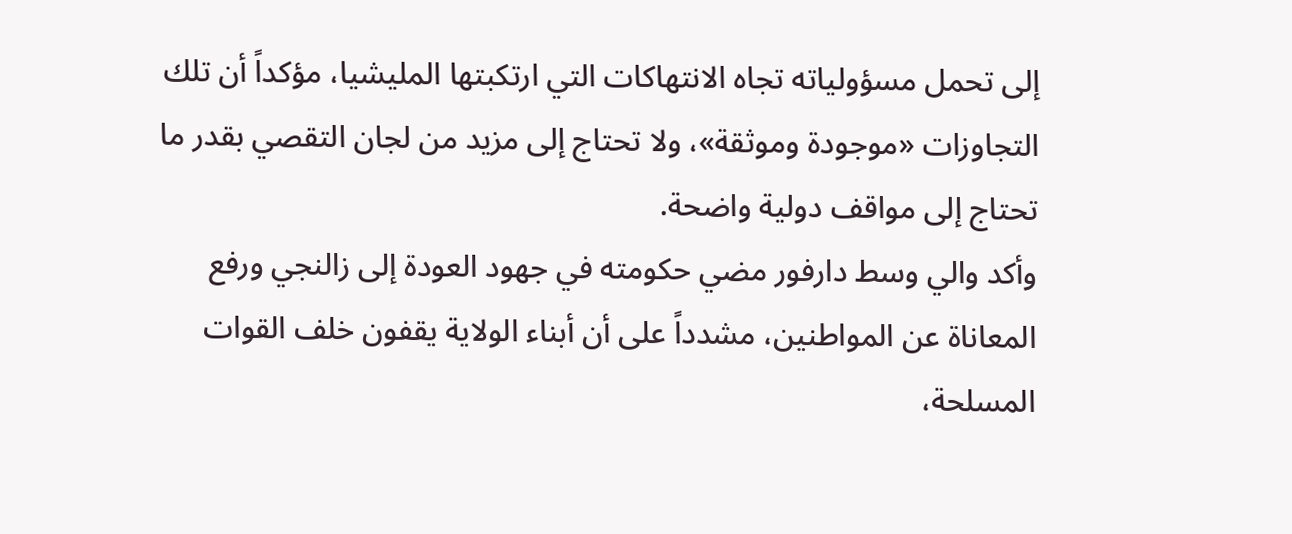إلى تحمل مسؤولياته تجاه الانتهاكات التي ارتكبتها المليشيا، مؤكداً أن تلك التجاوزات «موجودة وموثقة»، ولا تحتاج إلى مزيد من لجان التقصي بقدر ما تحتاج إلى مواقف دولية واضحة.
وأكد والي وسط دارفور مضي حكومته في جهود العودة إلى زالنجي ورفع المعاناة عن المواطنين، مشدداً على أن أبناء الولاية يقفون خلف القوات المسلحة،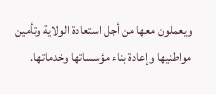ويعملون معها من أجل استعادة الولاية وتأمين مواطنيها وإعادة بناء مؤسساتها وخدماتها.